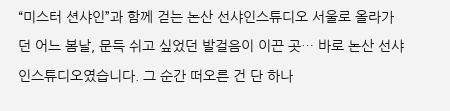“미스터 션샤인”과 함께 걷는 논산 선샤인스튜디오 서울로 올라가던 어느 봄날, 문득 쉬고 싶었던 발걸음이 이끈 곳… 바로 논산 선샤인스튜디오였습니다. 그 순간 떠오른 건 단 하나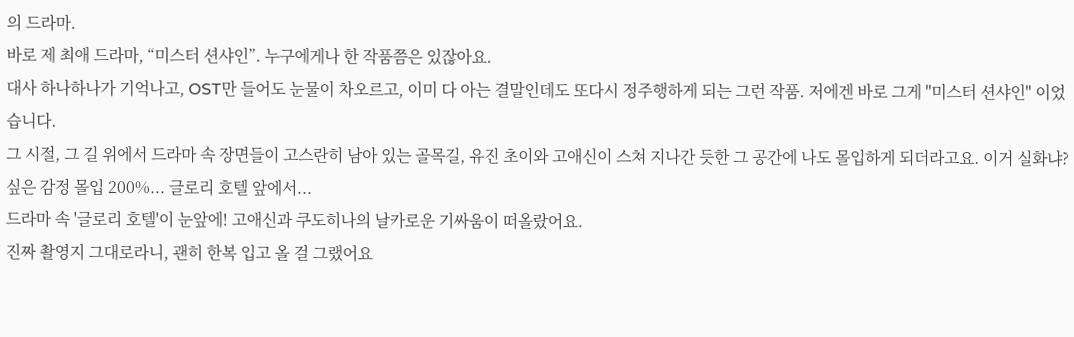의 드라마.
바로 제 최애 드라마, “미스터 션샤인”. 누구에게나 한 작품쯤은 있잖아요.
대사 하나하나가 기억나고, OST만 들어도 눈물이 차오르고, 이미 다 아는 결말인데도 또다시 정주행하게 되는 그런 작품. 저에겐 바로 그게 "미스터 션샤인" 이었습니다.
그 시절, 그 길 위에서 드라마 속 장면들이 고스란히 남아 있는 골목길, 유진 초이와 고애신이 스쳐 지나간 듯한 그 공간에 나도 몰입하게 되더라고요. 이거 실화냐?
싶은 감정 몰입 200%... 글로리 호텔 앞에서...
드라마 속 '글로리 호텔'이 눈앞에! 고애신과 쿠도히나의 날카로운 기싸움이 떠올랐어요.
진짜 촬영지 그대로라니, 괜히 한복 입고 올 걸 그랬어요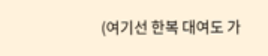(여기선 한복 대여도 가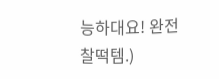능하대요! 완전 찰떡템.)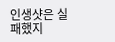인생샷은 실패했지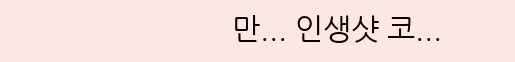만... 인생샷 코...